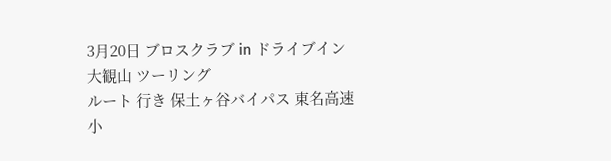3月20日 ブロスクラブ in ドライブイン大観山 ツーリング
ルート 行き 保土ヶ谷バイパス 東名高速 小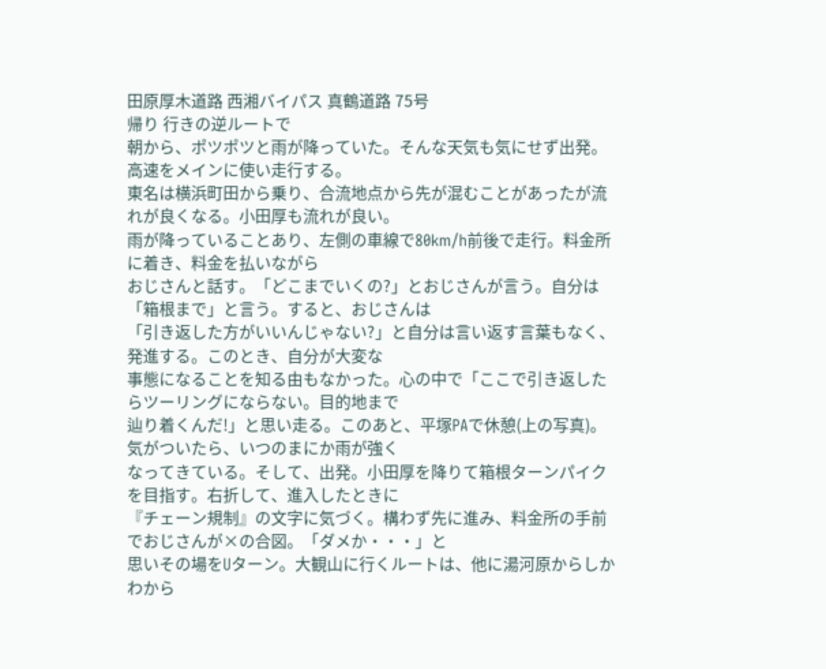田原厚木道路 西湘バイパス 真鶴道路 75号
帰り 行きの逆ルートで
朝から、ポツポツと雨が降っていた。そんな天気も気にせず出発。高速をメインに使い走行する。
東名は横浜町田から乗り、合流地点から先が混むことがあったが流れが良くなる。小田厚も流れが良い。
雨が降っていることあり、左側の車線で80km/h前後で走行。料金所に着き、料金を払いながら
おじさんと話す。「どこまでいくの?」とおじさんが言う。自分は「箱根まで」と言う。すると、おじさんは
「引き返した方がいいんじゃない?」と自分は言い返す言葉もなく、発進する。このとき、自分が大変な
事態になることを知る由もなかった。心の中で「ここで引き返したらツーリングにならない。目的地まで
辿り着くんだ!」と思い走る。このあと、平塚PAで休憩(上の写真)。気がついたら、いつのまにか雨が強く
なってきている。そして、出発。小田厚を降りて箱根ターンパイクを目指す。右折して、進入したときに
『チェーン規制』の文字に気づく。構わず先に進み、料金所の手前でおじさんが×の合図。「ダメか・・・」と
思いその場をUターン。大観山に行くルートは、他に湯河原からしかわから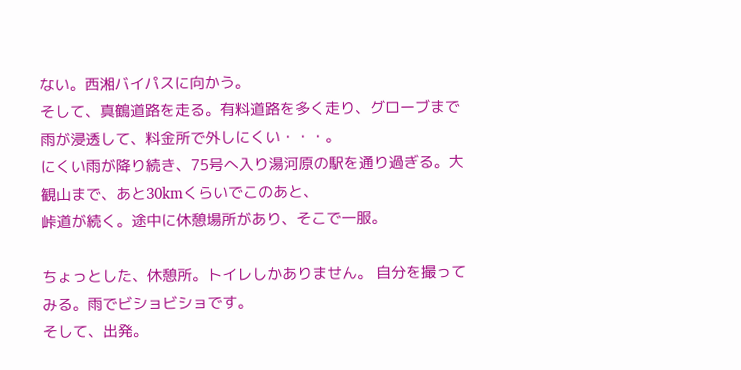ない。西湘バイパスに向かう。
そして、真鶴道路を走る。有料道路を多く走り、グローブまで雨が浸透して、料金所で外しにくい・・・。
にくい雨が降り続き、75号へ入り湯河原の駅を通り過ぎる。大観山まで、あと30kmくらいでこのあと、
峠道が続く。途中に休憩場所があり、そこで一服。

ちょっとした、休憩所。トイレしかありません。 自分を撮ってみる。雨でビショビショです。
そして、出発。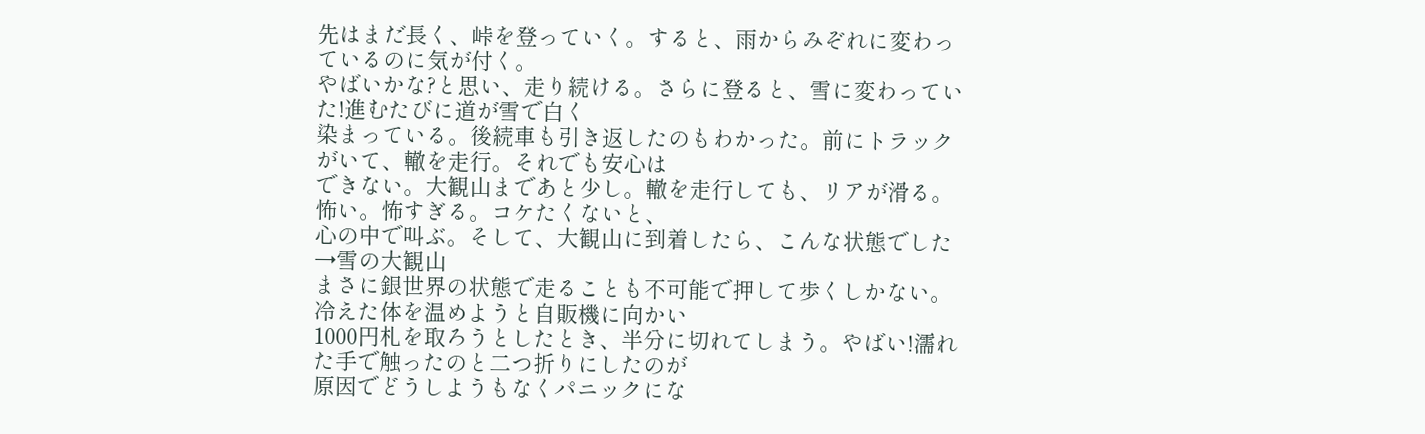先はまだ長く、峠を登っていく。すると、雨からみぞれに変わっているのに気が付く。
やばいかな?と思い、走り続ける。さらに登ると、雪に変わっていた!進むたびに道が雪で白く
染まっている。後続車も引き返したのもわかった。前にトラックがいて、轍を走行。それでも安心は
できない。大観山まであと少し。轍を走行しても、リアが滑る。怖い。怖すぎる。コケたくないと、
心の中で叫ぶ。そして、大観山に到着したら、こんな状態でした→雪の大観山
まさに銀世界の状態で走ることも不可能で押して歩くしかない。冷えた体を温めようと自販機に向かい
1000円札を取ろうとしたとき、半分に切れてしまう。やばい!濡れた手で触ったのと二つ折りにしたのが
原因でどうしようもなくパニックにな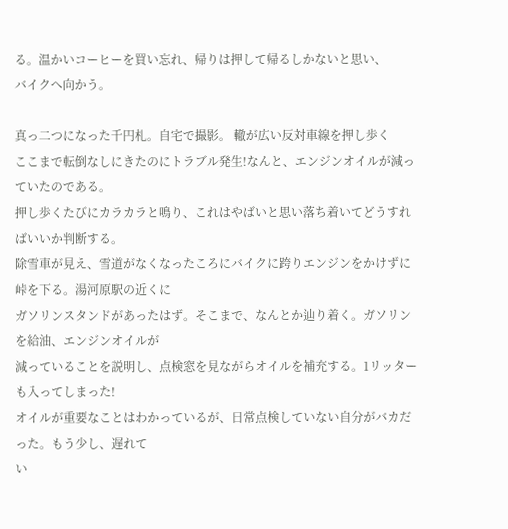る。温かいコーヒーを買い忘れ、帰りは押して帰るしかないと思い、
バイクへ向かう。

真っ二つになった千円札。自宅で撮影。 轍が広い反対車線を押し歩く
ここまで転倒なしにきたのにトラブル発生!なんと、エンジンオイルが減っていたのである。
押し歩くたびにカラカラと鳴り、これはやばいと思い落ち着いてどうすればいいか判断する。
除雪車が見え、雪道がなくなったころにバイクに跨りエンジンをかけずに峠を下る。湯河原駅の近くに
ガソリンスタンドがあったはず。そこまで、なんとか辿り着く。ガソリンを給油、エンジンオイルが
減っていることを説明し、点検窓を見ながらオイルを補充する。1リッターも入ってしまった!
オイルが重要なことはわかっているが、日常点検していない自分がバカだった。もう少し、遅れて
い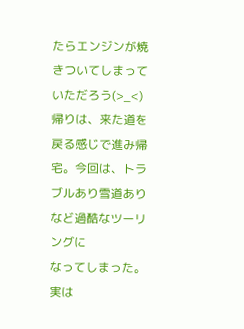たらエンジンが焼きついてしまっていただろう(>_<)
帰りは、来た道を戻る感じで進み帰宅。今回は、トラブルあり雪道ありなど過酷なツーリングに
なってしまった。実は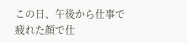この日、午後から仕事で疲れた顔で仕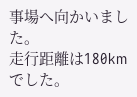事場へ向かいました。
走行距離は180kmでした。